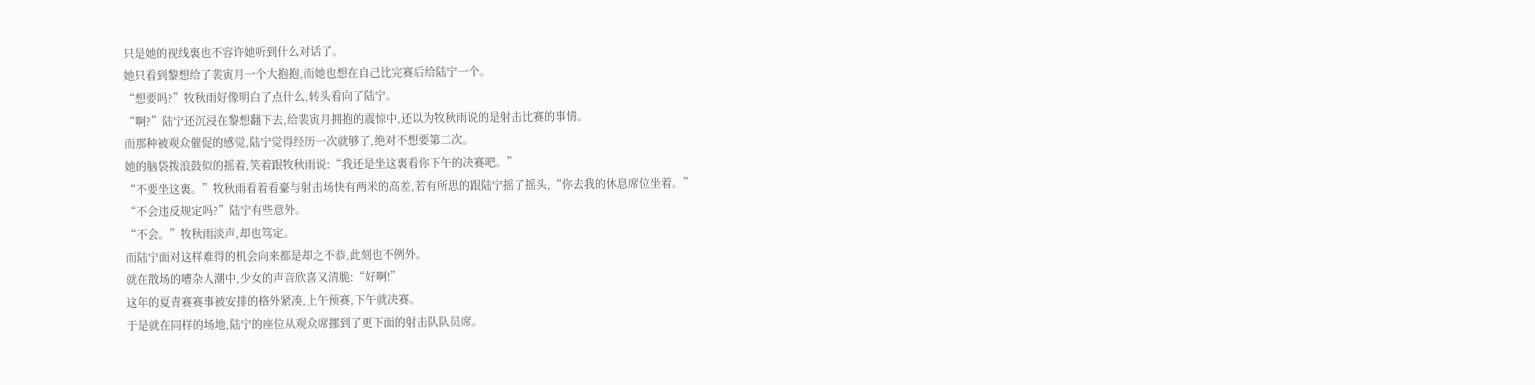只是她的视线裏也不容许她听到什么对话了。
她只看到黎想给了裴寅月一个大抱抱,而她也想在自己比完赛后给陆宁一个。
“想要吗?”牧秋雨好像明白了点什么,转头看向了陆宁。
“啊?”陆宁还沉浸在黎想翻下去,给裴寅月拥抱的震惊中,还以为牧秋雨说的是射击比赛的事情。
而那种被观众催促的感觉,陆宁觉得经历一次就够了,绝对不想要第二次。
她的脑袋拨浪鼓似的摇着,笑着跟牧秋雨说:“我还是坐这裏看你下午的决赛吧。”
“不要坐这裏。”牧秋雨看着看臺与射击场快有两米的高差,若有所思的跟陆宁摇了摇头,“你去我的休息席位坐着。”
“不会违反规定吗?”陆宁有些意外。
“不会。”牧秋雨淡声,却也笃定。
而陆宁面对这样难得的机会向来都是却之不恭,此刻也不例外。
就在散场的嘈杂人潮中,少女的声音欣喜又清脆:“好啊!”
这年的夏青赛赛事被安排的格外紧凑,上午预赛,下午就决赛。
于是就在同样的场地,陆宁的座位从观众席挪到了更下面的射击队队员席。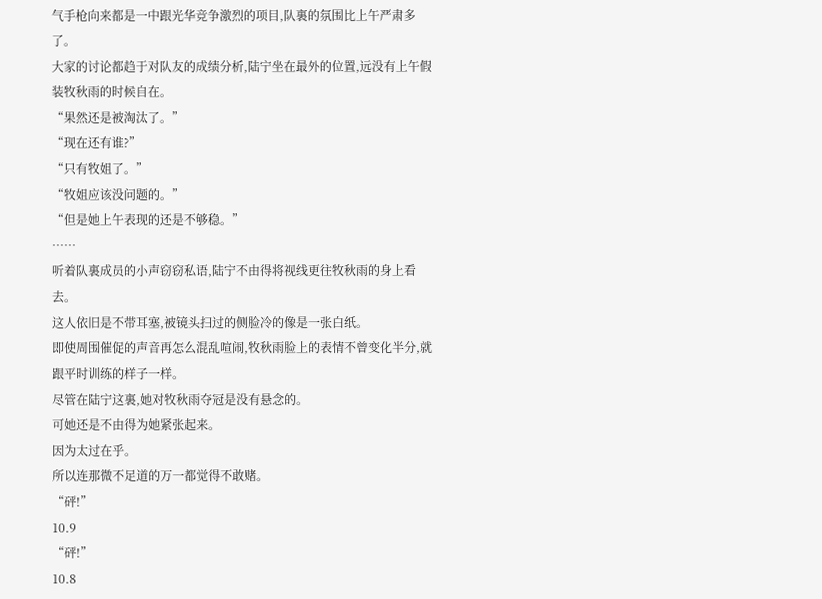气手枪向来都是一中跟光华竞争激烈的项目,队裏的氛围比上午严肃多了。
大家的讨论都趋于对队友的成绩分析,陆宁坐在最外的位置,远没有上午假装牧秋雨的时候自在。
“果然还是被淘汰了。”
“现在还有谁?”
“只有牧姐了。”
“牧姐应该没问题的。”
“但是她上午表现的还是不够稳。”
……
听着队裏成员的小声窃窃私语,陆宁不由得将视线更往牧秋雨的身上看去。
这人依旧是不带耳塞,被镜头扫过的侧脸冷的像是一张白纸。
即使周围催促的声音再怎么混乱喧闹,牧秋雨脸上的表情不曾变化半分,就跟平时训练的样子一样。
尽管在陆宁这裏,她对牧秋雨夺冠是没有悬念的。
可她还是不由得为她紧张起来。
因为太过在乎。
所以连那微不足道的万一都觉得不敢赌。
“砰!”
10.9
“砰!”
10.8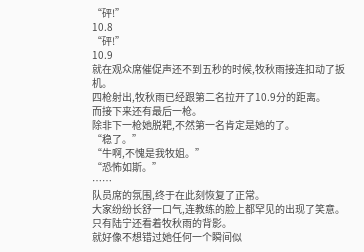“砰!”
10.8
“砰!”
10.9
就在观众席催促声还不到五秒的时候,牧秋雨接连扣动了扳机。
四枪射出,牧秋雨已经跟第二名拉开了10.9分的距离。
而接下来还有最后一枪。
除非下一枪她脱靶,不然第一名肯定是她的了。
“稳了。”
“牛啊,不愧是我牧姐。”
“恐怖如斯。”
……
队员席的氛围,终于在此刻恢复了正常。
大家纷纷长舒一口气,连教练的脸上都罕见的出现了笑意。
只有陆宁还看着牧秋雨的背影。
就好像不想错过她任何一个瞬间似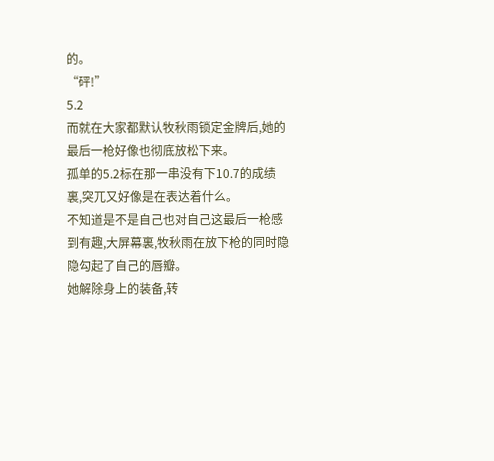的。
“砰!”
5.2
而就在大家都默认牧秋雨锁定金牌后,她的最后一枪好像也彻底放松下来。
孤单的5.2标在那一串没有下10.7的成绩裏,突兀又好像是在表达着什么。
不知道是不是自己也对自己这最后一枪感到有趣,大屏幕裏,牧秋雨在放下枪的同时隐隐勾起了自己的唇瓣。
她解除身上的装备,转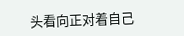头看向正对着自己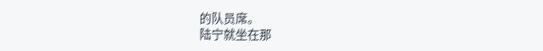的队员席。
陆宁就坐在那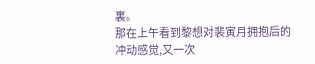裏。
那在上午看到黎想对裴寅月拥抱后的冲动感觉,又一次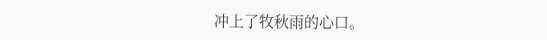冲上了牧秋雨的心口。